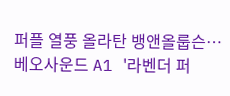퍼플 열풍 올라탄 뱅앤올룹슨…베오사운드 A1 '라벤더 퍼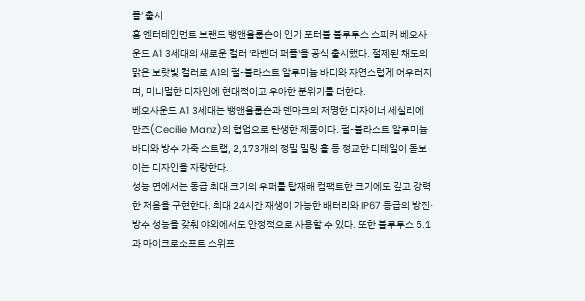플' 출시
홈 엔터테인먼트 브랜드 뱅앤올룹슨이 인기 포터블 블루투스 스피커 베오사운드 A1 3세대의 새로운 컬러 '라벤더 퍼플'을 공식 출시했다. 절제된 채도의 맑은 보랏빛 컬러로 A1의 펄-블라스트 알루미늄 바디와 자연스럽게 어우러지며, 미니멀한 디자인에 현대적이고 우아한 분위기를 더한다.
베오사운드 A1 3세대는 뱅앤올룹슨과 덴마크의 저명한 디자이너 세실리에 만즈(Cecilie Manz)의 협업으로 탄생한 제품이다. 펄-블라스트 알루미늄 바디와 방수 가죽 스트랩, 2,173개의 정밀 밀링 홀 등 정교한 디테일이 돋보이는 디자인을 자랑한다.
성능 면에서는 동급 최대 크기의 우퍼를 탑재해 컴팩트한 크기에도 깊고 강력한 저음을 구현한다. 최대 24시간 재생이 가능한 배터리와 IP67 등급의 방진·방수 성능을 갖춰 야외에서도 안정적으로 사용할 수 있다. 또한 블루투스 5.1과 마이크로소프트 스위프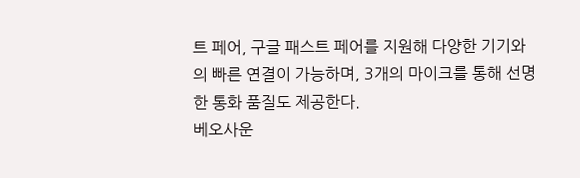트 페어, 구글 패스트 페어를 지원해 다양한 기기와의 빠른 연결이 가능하며, 3개의 마이크를 통해 선명한 통화 품질도 제공한다.
베오사운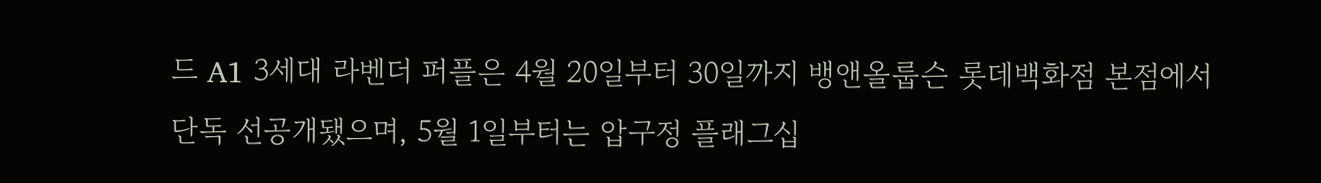드 A1 3세대 라벤더 퍼플은 4월 20일부터 30일까지 뱅앤올룹슨 롯데백화점 본점에서 단독 선공개됐으며, 5월 1일부터는 압구정 플래그십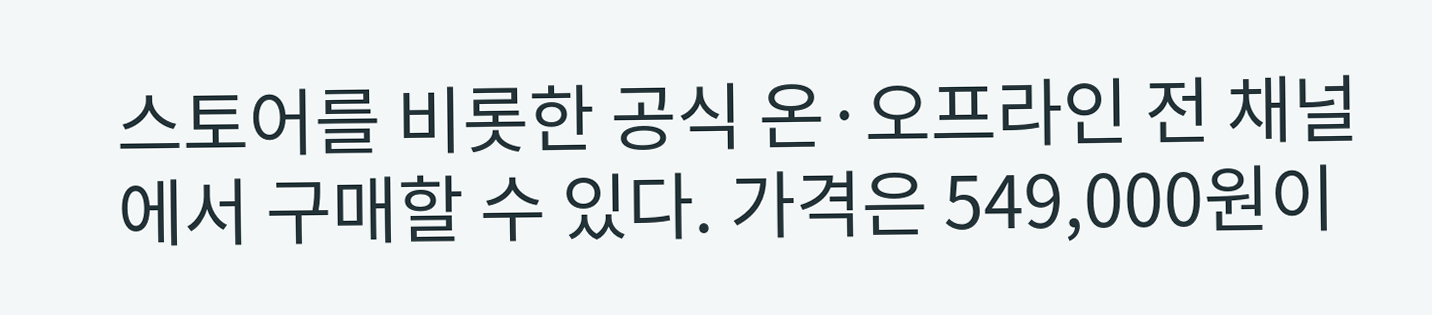스토어를 비롯한 공식 온·오프라인 전 채널에서 구매할 수 있다. 가격은 549,000원이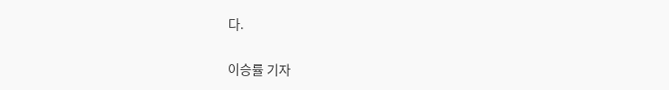다.


이승률 기자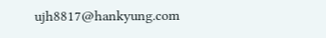ujh8817@hankyung.com